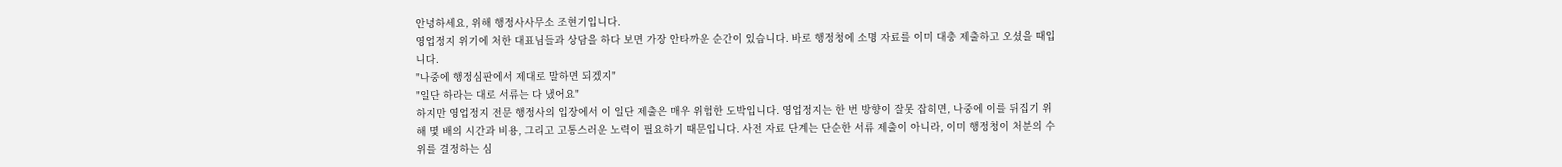안녕하세요, 위해 행정사사무소 조현기입니다.
영업정지 위기에 처한 대표님들과 상담을 하다 보면 가장 안타까운 순간이 있습니다. 바로 행정청에 소명 자료를 이미 대충 제출하고 오셨을 때입니다.
"나중에 행정심판에서 제대로 말하면 되겠지"
"일단 하라는 대로 서류는 다 냈어요"
하지만 영업정지 전문 행정사의 입장에서 이 일단 제출은 매우 위험한 도박입니다. 영업정지는 한 번 방향이 잘못 잡히면, 나중에 이를 뒤집기 위해 몇 배의 시간과 비용, 그리고 고통스러운 노력이 필요하기 때문입니다. 사전 자료 단계는 단순한 서류 제출이 아니라, 이미 행정청이 처분의 수위를 결정하는 심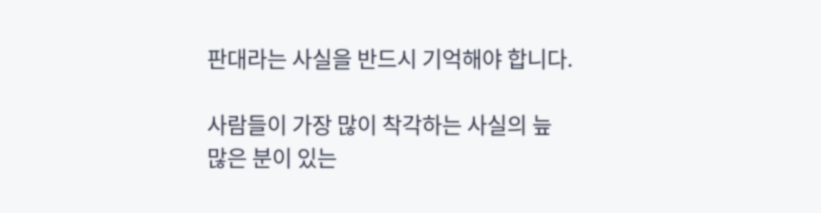판대라는 사실을 반드시 기억해야 합니다.

사람들이 가장 많이 착각하는 사실의 늪
많은 분이 있는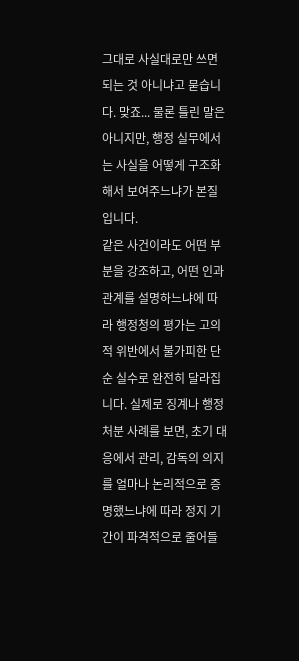그대로 사실대로만 쓰면 되는 것 아니냐고 묻습니다. 맞죠... 물론 틀린 말은 아니지만, 행정 실무에서는 사실을 어떻게 구조화해서 보여주느냐가 본질입니다.
같은 사건이라도 어떤 부분을 강조하고, 어떤 인과관계를 설명하느냐에 따라 행정청의 평가는 고의적 위반에서 불가피한 단순 실수로 완전히 달라집니다. 실제로 징계나 행정처분 사례를 보면, 초기 대응에서 관리, 감독의 의지를 얼마나 논리적으로 증명했느냐에 따라 정지 기간이 파격적으로 줄어들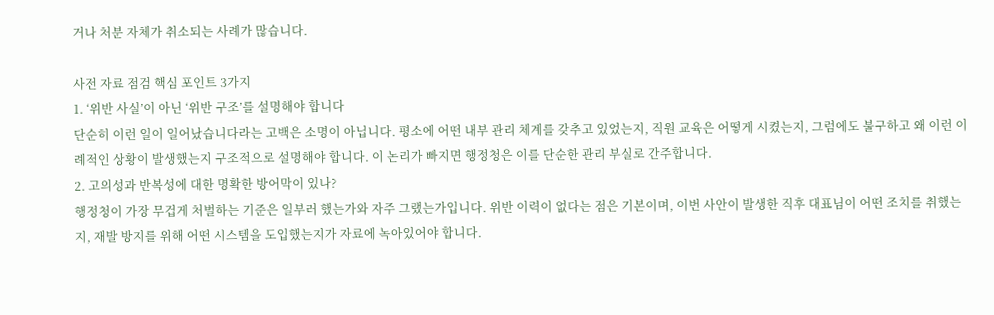거나 처분 자체가 취소되는 사례가 많습니다.

사전 자료 점검 핵심 포인트 3가지
1. ‘위반 사실’이 아닌 ‘위반 구조’를 설명해야 합니다
단순히 이런 일이 일어났습니다라는 고백은 소명이 아닙니다. 평소에 어떤 내부 관리 체계를 갖추고 있었는지, 직원 교육은 어떻게 시켰는지, 그럼에도 불구하고 왜 이런 이례적인 상황이 발생했는지 구조적으로 설명해야 합니다. 이 논리가 빠지면 행정청은 이를 단순한 관리 부실로 간주합니다.
2. 고의성과 반복성에 대한 명확한 방어막이 있나?
행정청이 가장 무겁게 처벌하는 기준은 일부러 했는가와 자주 그랬는가입니다. 위반 이력이 없다는 점은 기본이며, 이번 사안이 발생한 직후 대표님이 어떤 조치를 취했는지, 재발 방지를 위해 어떤 시스템을 도입했는지가 자료에 녹아있어야 합니다.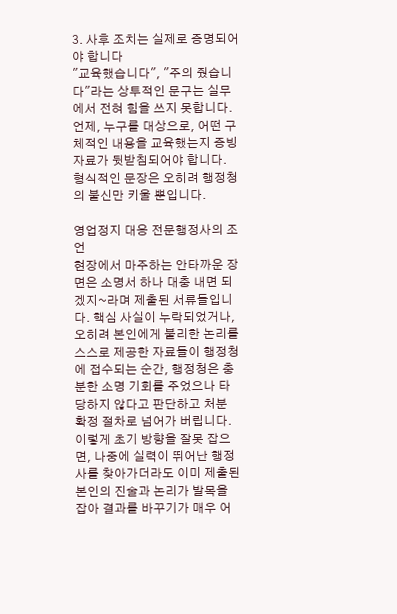3. 사후 조치는 실제로 증명되어야 합니다
"교육했습니다", "주의 줬습니다"라는 상투적인 문구는 실무에서 전혀 힘을 쓰지 못합니다. 언제, 누구를 대상으로, 어떤 구체적인 내용을 교육했는지 증빙 자료가 뒷받침되어야 합니다. 형식적인 문장은 오히려 행정청의 불신만 키울 뿐입니다.

영업정지 대응 전문행정사의 조언
현장에서 마주하는 안타까운 장면은 소명서 하나 대충 내면 되겠지~라며 제출된 서류들입니다. 핵심 사실이 누락되었거나, 오히려 본인에게 불리한 논리를 스스로 제공한 자료들이 행정청에 접수되는 순간, 행정청은 충분한 소명 기회를 주었으나 타당하지 않다고 판단하고 처분 확정 절차로 넘어가 버립니다.
이렇게 초기 방향을 잘못 잡으면, 나중에 실력이 뛰어난 행정사를 찾아가더라도 이미 제출된 본인의 진술과 논리가 발목을 잡아 결과를 바꾸기가 매우 어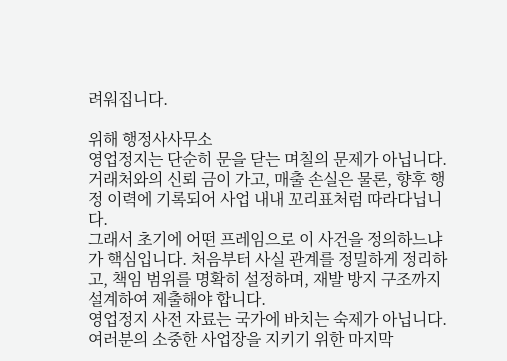려워집니다.

위해 행정사사무소
영업정지는 단순히 문을 닫는 며칠의 문제가 아닙니다. 거래처와의 신뢰 금이 가고, 매출 손실은 물론, 향후 행정 이력에 기록되어 사업 내내 꼬리표처럼 따라다닙니다.
그래서 초기에 어떤 프레임으로 이 사건을 정의하느냐가 핵심입니다. 처음부터 사실 관계를 정밀하게 정리하고, 책임 범위를 명확히 설정하며, 재발 방지 구조까지 설계하여 제출해야 합니다.
영업정지 사전 자료는 국가에 바치는 숙제가 아닙니다. 여러분의 소중한 사업장을 지키기 위한 마지막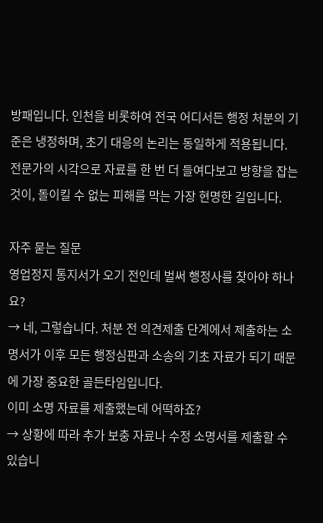방패입니다. 인천을 비롯하여 전국 어디서든 행정 처분의 기준은 냉정하며, 초기 대응의 논리는 동일하게 적용됩니다. 전문가의 시각으로 자료를 한 번 더 들여다보고 방향을 잡는 것이, 돌이킬 수 없는 피해를 막는 가장 현명한 길입니다.

자주 묻는 질문
영업정지 통지서가 오기 전인데 벌써 행정사를 찾아야 하나요?
→ 네, 그렇습니다. 처분 전 의견제출 단계에서 제출하는 소명서가 이후 모든 행정심판과 소송의 기초 자료가 되기 때문에 가장 중요한 골든타임입니다.
이미 소명 자료를 제출했는데 어떡하죠?
→ 상황에 따라 추가 보충 자료나 수정 소명서를 제출할 수 있습니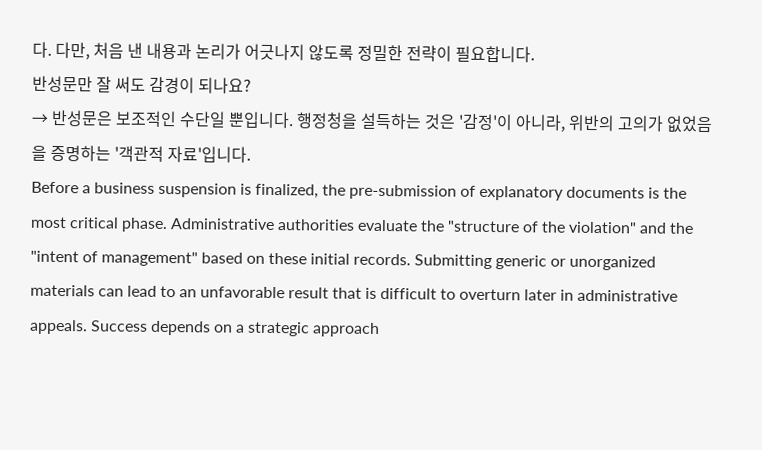다. 다만, 처음 낸 내용과 논리가 어긋나지 않도록 정밀한 전략이 필요합니다.
반성문만 잘 써도 감경이 되나요?
→ 반성문은 보조적인 수단일 뿐입니다. 행정청을 설득하는 것은 '감정'이 아니라, 위반의 고의가 없었음을 증명하는 '객관적 자료'입니다.
Before a business suspension is finalized, the pre-submission of explanatory documents is the most critical phase. Administrative authorities evaluate the "structure of the violation" and the "intent of management" based on these initial records. Submitting generic or unorganized materials can lead to an unfavorable result that is difficult to overturn later in administrative appeals. Success depends on a strategic approach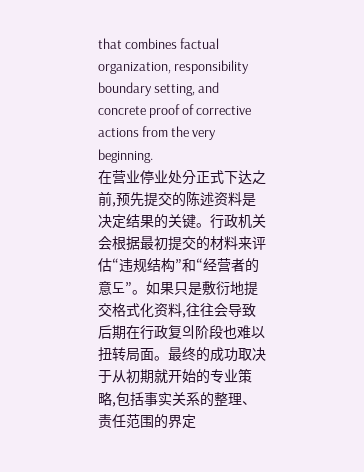that combines factual organization, responsibility boundary setting, and concrete proof of corrective actions from the very beginning.
在营业停业处分正式下达之前,预先提交的陈述资料是决定结果的关键。行政机关会根据最初提交的材料来评估“违规结构”和“经营者的意도”。如果只是敷衍地提交格式化资料,往往会导致后期在行政复의阶段也难以扭转局面。最终的成功取决于从初期就开始的专业策略,包括事实关系的整理、责任范围的界定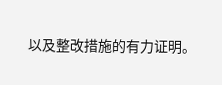以及整改措施的有力证明。